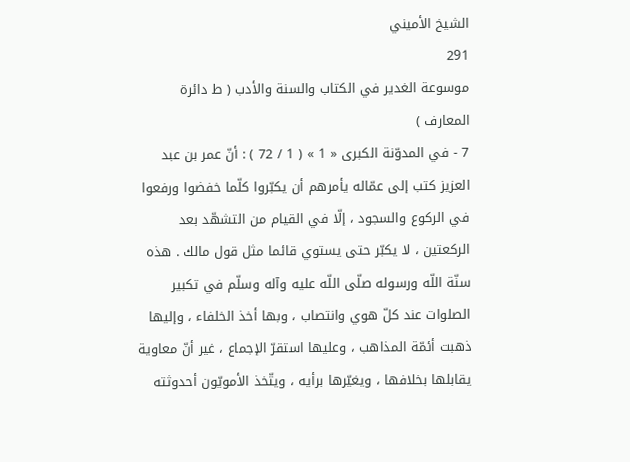الشيخ الأميني
291
موسوعة الغدير في الكتاب والسنة والأدب ( ط دائرة المعارف )
7 - في المدوّنة الكبرى « 1 » ( 1 / 72 ) : أنّ عمر بن عبد العزيز كتب إلى عمّاله يأمرهم أن يكبّروا كلّما خفضوا ورفعوا في الركوع والسجود ، إلّا في القيام من التشهّد بعد الركعتين ، لا يكبّر حتى يستوي قائما مثل قول مالك . هذه سنّة اللّه ورسوله صلّى اللّه عليه وآله وسلّم في تكبير الصلوات عند كلّ هوي وانتصاب ، وبها أخذ الخلفاء ، وإليها ذهبت أئمّة المذاهب ، وعليها استقرّ الإجماع ، غير أنّ معاوية يقابلها بخلافها ، ويغيّرها برأيه ، ويتّخذ الأمويّون أحدوثته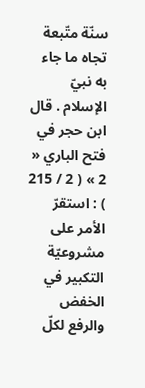سنّة متّبعة تجاه ما جاء به نبيّ الإسلام . قال ابن حجر في فتح الباري « 2 » ( 2 / 215 ) : استقرّ الأمر على مشروعيّة التكبير في الخفض والرفع لكلّ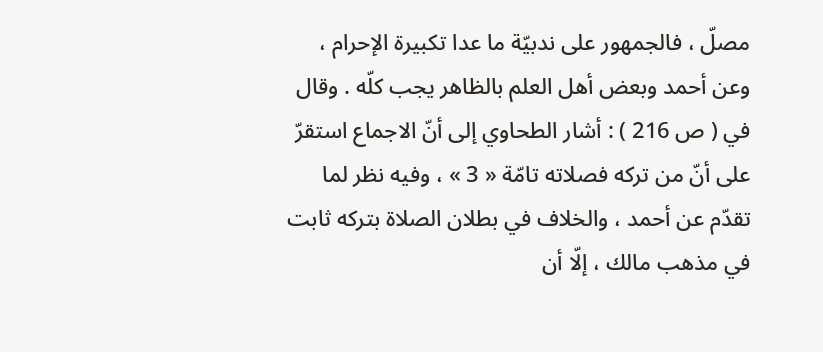مصلّ ، فالجمهور على ندبيّة ما عدا تكبيرة الإحرام ، وعن أحمد وبعض أهل العلم بالظاهر يجب كلّه . وقال في ( ص 216 ) : أشار الطحاوي إلى أنّ الاجماع استقرّ على أنّ من تركه فصلاته تامّة « 3 » ، وفيه نظر لما تقدّم عن أحمد ، والخلاف في بطلان الصلاة بتركه ثابت في مذهب مالك ، إلّا أن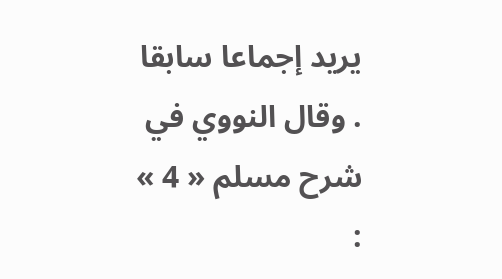يريد إجماعا سابقا . وقال النووي في شرح مسلم « 4 » :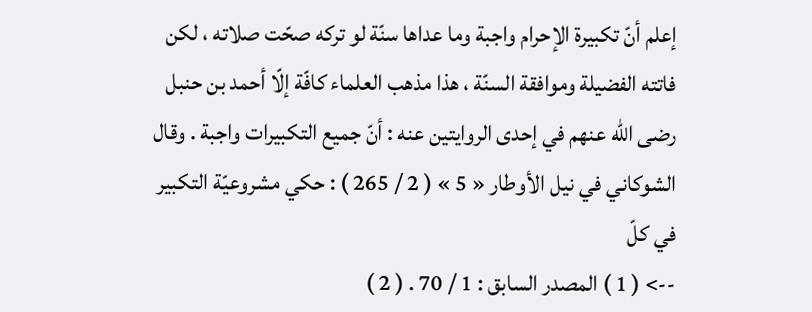إعلم أنّ تكبيرة الإحرام واجبة وما عداها سنّة لو تركه صحّت صلاته ، لكن فاتته الفضيلة وموافقة السنّة ، هذا مذهب العلماء كافّة إلّا أحمد بن حنبل رضى اللّه عنهم في إحدى الروايتين عنه : أنّ جميع التكبيرات واجبة . وقال الشوكاني في نيل الأوطار « 5 » ( 2 / 265 ) : حكي مشروعيّة التكبير في كلّ
--> ( 1 ) المصدر السابق : 1 / 70 . ( 2 )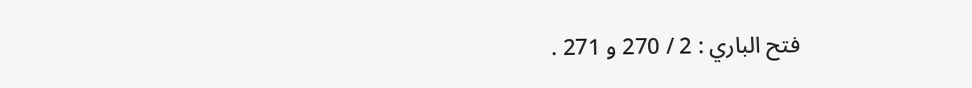فتح الباري : 2 / 270 و 271 .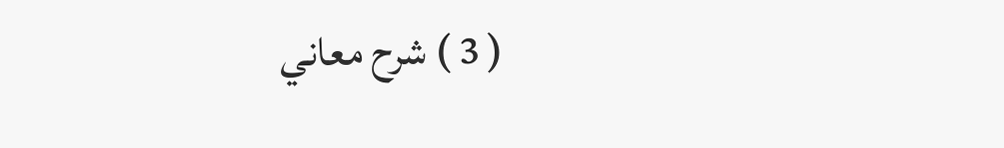( 3 ) شرح معاني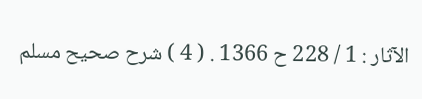الآثار : 1 / 228 ح 1366 . ( 4 ) شرح صحيح مسلم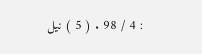: 4 / 98 . ( 5 ) نيل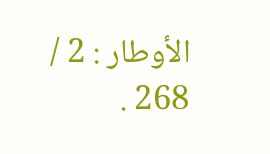الأوطار : 2 / 268 .